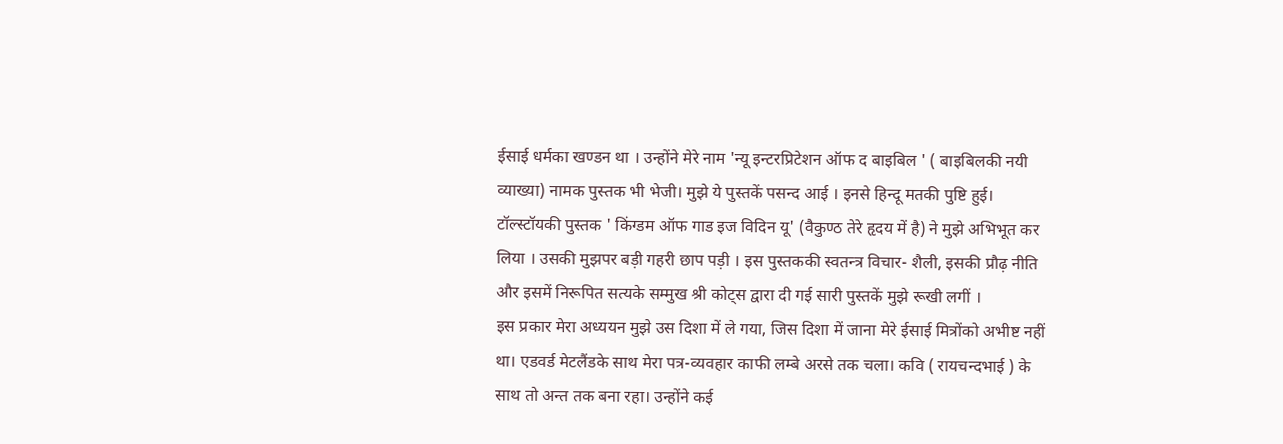ईसाई धर्मका खण्डन था । उन्होंने मेरे नाम 'न्यू इन्टरप्रिटेशन ऑफ द बाइबिल ' ( बाइबिलकी नयी व्याख्या) नामक पुस्तक भी भेजी। मुझे ये पुस्तकें पसन्द आई । इनसे हिन्दू मतकी पुष्टि हुई। टॉल्स्टॉयकी पुस्तक ' किंग्डम ऑफ गाड इज विदिन यू' (वैकुण्ठ तेरे हृदय में है) ने मुझे अभिभूत कर लिया । उसकी मुझपर बड़ी गहरी छाप पड़ी । इस पुस्तककी स्वतन्त्र विचार- शैली, इसकी प्रौढ़ नीति और इसमें निरूपित सत्यके सम्मुख श्री कोट्स द्वारा दी गई सारी पुस्तकें मुझे रूखी लगीं ।
इस प्रकार मेरा अध्ययन मुझे उस दिशा में ले गया, जिस दिशा में जाना मेरे ईसाई मित्रोंको अभीष्ट नहीं था। एडवर्ड मेटलैंडके साथ मेरा पत्र-व्यवहार काफी लम्बे अरसे तक चला। कवि ( रायचन्दभाई ) के साथ तो अन्त तक बना रहा। उन्होंने कई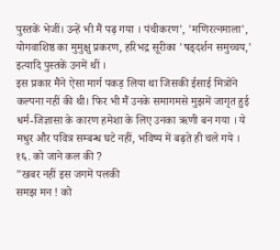पुस्तकें भेजीं। उन्हें भी मैं पढ़ गया । पंचीकरण', 'मणिरत्नमाला', योगवाशिष्ठ का मुमुक्षु प्रकरण, हरिभद्र सूरीका 'षड्दर्शन समुच्चय,' इत्यादि पुस्तकें उनमें थीं ।
इस प्रकार मैंने ऐसा मार्ग पकड़ लिया था जिसकी ईसाई मित्रोंने कल्पना नहीं की थी। फिर भी मैं उनके समागमसे मुझमें जागृत हुई धर्म-जिज्ञासा के कारण हमेशा के लिए उनका ऋणी बन गया । ये मधुर और पवित्र सम्बन्ध घटे नहीं, भविष्य में बढ़ते ही चले गये ।
१६. को जाने कल की ?
"खबर नहीं इस जगमें पलकी
समझ मन ! को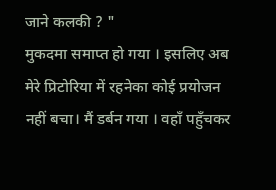जाने कलकी ? "
मुकदमा समाप्त हो गया । इसलिए अब मेरे प्रिटोरिया में रहनेका कोई प्रयोजन नहीं बचा। मैं डर्बन गया । वहाँ पहुँचकर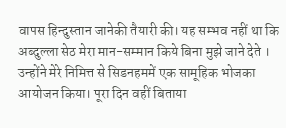वापस हिन्दुस्तान जानेकी तैयारी की। यह सम्भव नहीं था कि अब्दुल्ला सेठ मेरा मान-सम्मान किये बिना मुझे जाने देते । उन्होंने मेरे निमित्त से सिडनहममें एक सामूहिक भोजका आयोजन किया। पूरा दिन वहीं बिताया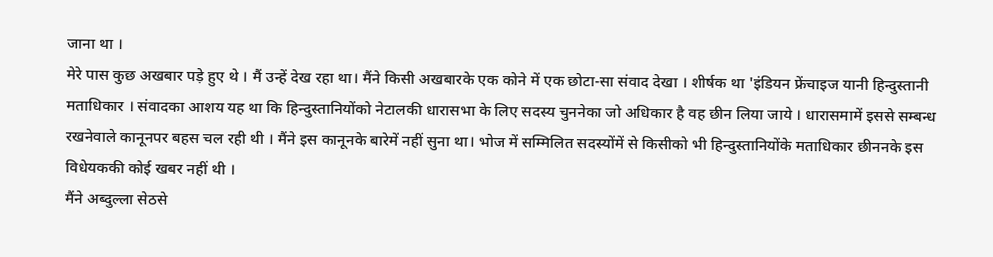जाना था ।
मेरे पास कुछ अखबार पड़े हुए थे । मैं उन्हें देख रहा था। मैंने किसी अखबारके एक कोने में एक छोटा-सा संवाद देखा । शीर्षक था 'इंडियन फ्रेंचाइज यानी हिन्दुस्तानी मताधिकार । संवादका आशय यह था कि हिन्दुस्तानियोंको नेटालकी धारासभा के लिए सदस्य चुननेका जो अधिकार है वह छीन लिया जाये । धारासमामें इससे सम्बन्ध रखनेवाले कानूनपर बहस चल रही थी । मैंने इस कानूनके बारेमें नहीं सुना था। भोज में सम्मिलित सदस्योंमें से किसीको भी हिन्दुस्तानियोंके मताधिकार छीननके इस विधेयककी कोई खबर नहीं थी ।
मैंने अब्दुल्ला सेठसे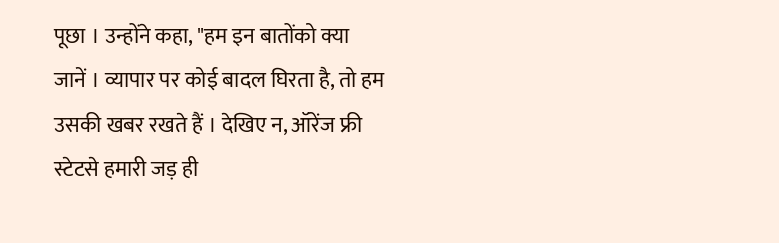पूछा । उन्होंने कहा, "हम इन बातोंको क्या जानें । व्यापार पर कोई बादल घिरता है, तो हम उसकी खबर रखते हैं । देखिए न, ऑरेंज फ्री स्टेटसे हमारी जड़ ही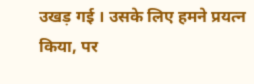उखड़ गई । उसके लिए हमने प्रयत्न किया, पर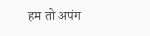हम तो अपंग